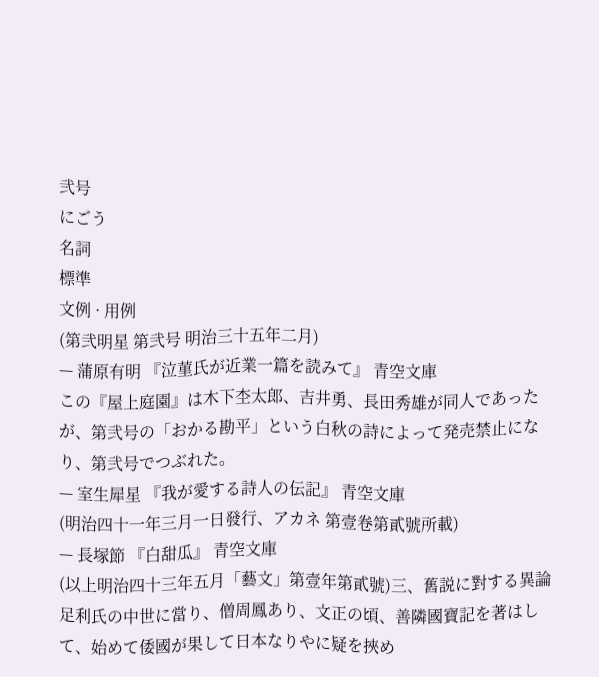弐号
にごう
名詞
標準
文例 · 用例
(第弐明星 第弐号 明治三十五年二月)
— 蒲原有明 『泣菫氏が近業一篇を読みて』 青空文庫
この『屋上庭園』は木下杢太郎、吉井勇、長田秀雄が同人であったが、第弐号の「おかる勘平」という白秋の詩によって発売禁止になり、第弐号でつぶれた。
— 室生犀星 『我が愛する詩人の伝記』 青空文庫
(明治四十一年三月一日發行、アカネ 第壹卷第貳號所載)
— 長塚節 『白甜瓜』 青空文庫
(以上明治四十三年五月「藝文」第壹年第貳號)三、舊説に對する異論 足利氏の中世に當り、僧周鳳あり、文正の頃、善隣國寶記を著はして、始めて倭國が果して日本なりやに疑を挾め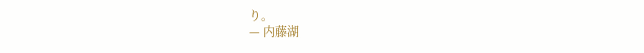り。
— 内藤湖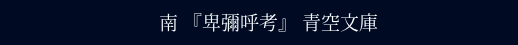南 『卑彌呼考』 青空文庫